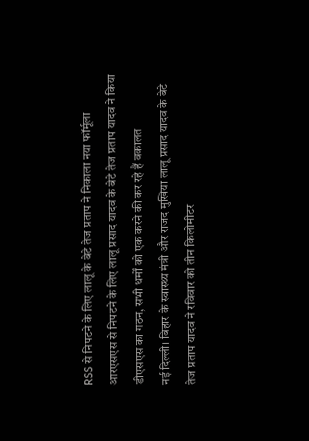RSS से निपटने के लिए लालू के बेटे तेज प्रताप ने निकाला नया फॉर्मूला
आरएसएस से निपटने के लिए लालू प्रसाद यादव के बेटे तेज प्रताप यादव ने किया डीएसएस का गठन, सभी धर्मों को एक करने की कर रहे हैं वकालत
नई दिल्ली। बिहार के स्वास्थ्य मंत्री और राजद मुखिया लालू प्रसाद यादव के बेटे तेज प्रताप यादव ने रविवार को तीन किलोमीटर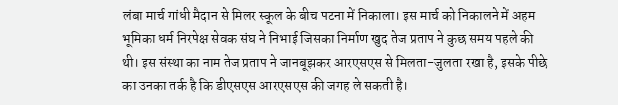लंबा मार्च गांधी मैदान से मिलर स्कूल के बीच पटना में निकाला। इस मार्च को निकालने में अहम भूमिका धर्म निरपेक्ष सेवक संघ ने निभाई जिसका निर्माण खुद तेज प्रताप ने कुछ समय पहले की थी। इस संस्था का नाम तेज प्रताप ने जानबूझकर आरएसएस से मिलता-जुलता रखा है, इसके पीछे का उनका तर्क है कि डीएसएस आरएसएस की जगह ले सकती है।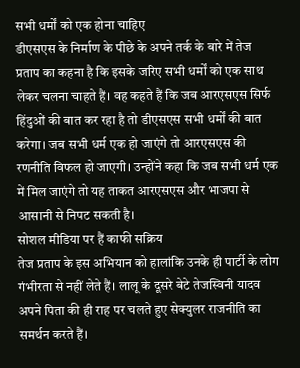सभी धर्मों को एक होना चाहिए
डीएसएस के निर्माण के पीछे के अपने तर्क के बारे में तेज प्रताप का कहना है कि इसके जरिए सभी धर्मों को एक साथ लेकर चलना चाहते हैं। वह कहते हैं कि जब आरएसएस सिर्फ हिंदुओं की बात कर रहा है तो डीएसएस सभी धर्मों की बात करेगा। जब सभी धर्म एक हो जाएंगे तो आरएसएस की रणनीति विफल हो जाएगी। उन्होंने कहा कि जब सभी धर्म एक में मिल जाएंगे तो यह ताकत आरएसएस और भाजपा से आसानी से निपट सकती है।
सोशल मीडिया पर हैं काफी सक्रिय
तेज प्रताप के इस अभियान को हालांकि उनके ही पार्टी के लोग गंभीरता से नहीं लेते हैं। लालू के दूसरे बेटे तेजस्विनी यादव अपने पिता की ही राह पर चलते हुए सेक्युलर राजनीति का समर्थन करते हैं।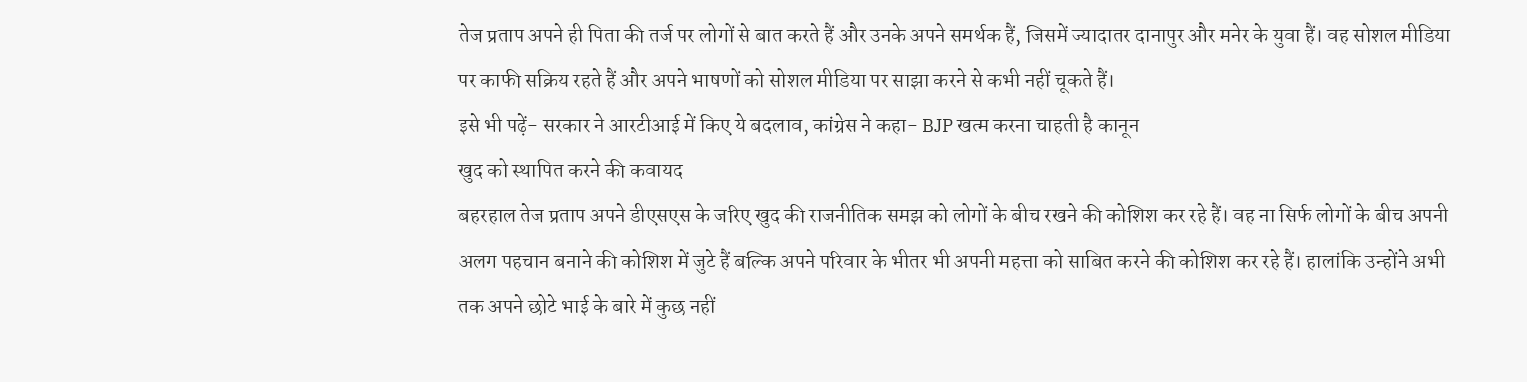तेज प्रताप अपने ही पिता की तर्ज पर लोगों से बात करते हैं और उनके अपने समर्थक हैं, जिसमें ज्यादातर दानापुर और मनेर के युवा हैं। वह सोशल मीडिया पर काफी सक्रिय रहते हैं और अपने भाषणों को सोशल मीडिया पर साझा करने से कभी नहीं चूकते हैं।
इसे भी पढ़ें- सरकार ने आरटीआई में किए ये बदलाव, कांग्रेस ने कहा- BJP खत्म करना चाहती है कानून
खुद को स्थापित करने की कवायद
बहरहाल तेज प्रताप अपने डीएसएस के जरिए खुद की राजनीतिक समझ को लोगों के बीच रखने की कोशिश कर रहे हैं। वह ना सिर्फ लोगों के बीच अपनी अलग पहचान बनाने की कोशिश में जुटे हैं बल्कि अपने परिवार के भीतर भी अपनी महत्ता को साबित करने की कोशिश कर रहे हैं। हालांकि उन्होंने अभी तक अपने छोटे भाई के बारे में कुछ नहीं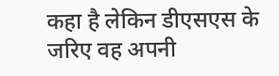कहा है लेकिन डीएसएस के जरिए वह अपनी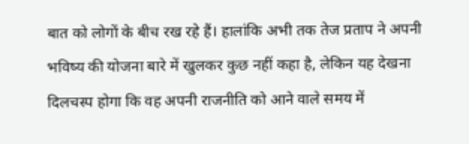बात को लोगों के बीच रख रहे हैं। हालांकि अभी तक तेज प्रताप ने अपनी भविष्य की योजना बारे में खुलकर कुछ नहीं कहा है, लेकिन यह देखना दिलचस्प होगा कि वह अपनी राजनीति को आने वाले समय में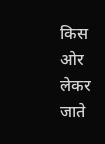किस ओर लेकर जाते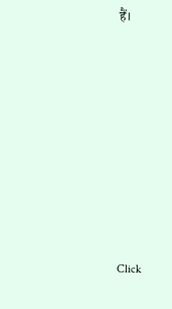हैं।












Click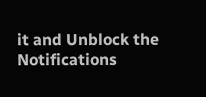it and Unblock the Notifications